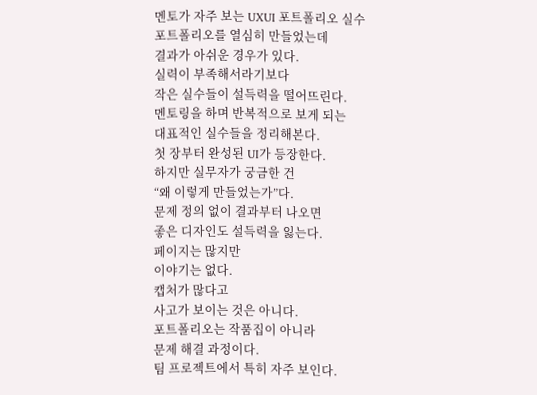멘토가 자주 보는 UXUI 포트폴리오 실수
포트폴리오를 열심히 만들었는데
결과가 아쉬운 경우가 있다.
실력이 부족해서라기보다
작은 실수들이 설득력을 떨어뜨린다.
멘토링을 하며 반복적으로 보게 되는
대표적인 실수들을 정리해본다.
첫 장부터 완성된 UI가 등장한다.
하지만 실무자가 궁금한 건
“왜 이렇게 만들었는가”다.
문제 정의 없이 결과부터 나오면
좋은 디자인도 설득력을 잃는다.
페이지는 많지만
이야기는 없다.
캡처가 많다고
사고가 보이는 것은 아니다.
포트폴리오는 작품집이 아니라
문제 해결 과정이다.
팀 프로젝트에서 특히 자주 보인다.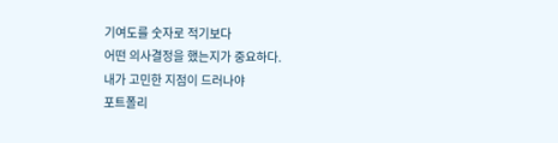기여도를 숫자로 적기보다
어떤 의사결정을 했는지가 중요하다.
내가 고민한 지점이 드러나야
포트폴리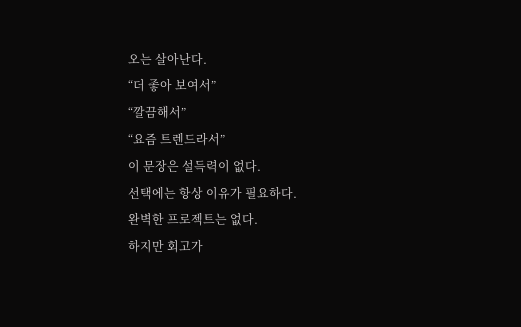오는 살아난다.
“더 좋아 보여서”
“깔끔해서”
“요즘 트렌드라서”
이 문장은 설득력이 없다.
선택에는 항상 이유가 필요하다.
완벽한 프로젝트는 없다.
하지만 회고가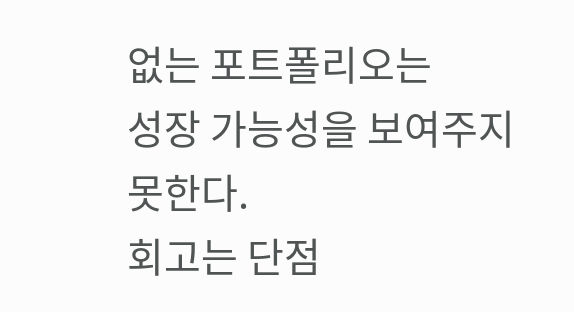없는 포트폴리오는
성장 가능성을 보여주지 못한다.
회고는 단점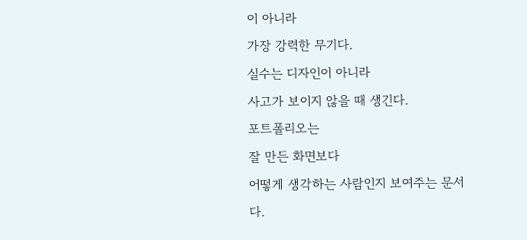이 아니라
가장 강력한 무기다.
실수는 디자인이 아니라
사고가 보이지 않을 때 생긴다.
포트폴리오는
잘 만든 화면보다
어떻게 생각하는 사람인지 보여주는 문서다.